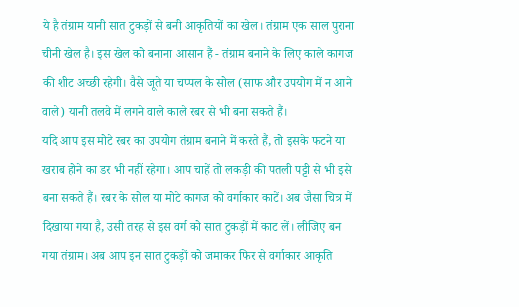ये है तंग्राम यानी सात टुकड़ों से बनी आकृतियों का खेल। तंग्राम एक साल पुराना चीनी खेल है। इस खेल को बनाना आसान हैं - तंग्राम बनाने के लिए काले कागज की शीट अच्छी रहेगी। वैसे जूते या चप्पल के सोल (साफ और उपयोग में न आने वाले) यानी तलवे में लगने वाले काले रबर से भी बना सकते हैं।
यदि आप इस मोटे रबर का उपयोग तंग्राम बनाने में करते हैं, तो इसके फटने या खराब होने का डर भी नहीं रहेगा। आप चाहें तो लकड़ी की पतली पट्टी से भी इसे बना सकते हैं। रबर के सोल या मोटे कागज को वर्गाकार काटें। अब जैसा चित्र में दिखाया गया है, उसी तरह से इस वर्ग को सात टुकड़ों में काट लें। लीजिए बन गया तंग्राम। अब आप इन सात टुकड़ों को जमाकर फिर से वर्गाकार आकृति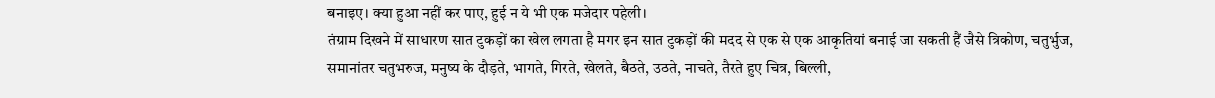बनाइए। क्या हुआ नहीं कर पाए, हुई न ये भी एक मजेदार पहेली।
तंग्राम दिखने में साधारण सात टुकड़ों का खेल लगता है मगर इन सात टुकड़ों की मदद से एक से एक आकृतियां बनाई जा सकती हैं जैसे त्रिकोण, चतुर्भुज, समानांतर चतुभरुज, मनुष्य के दौड़ते, भागते, गिरते, खेलते, बैठते, उठते, नाचते, तैरते हुए चित्र, बिल्ली,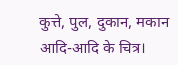कुत्ते, पुल, दुकान, मकान आदि-आदि के चित्र।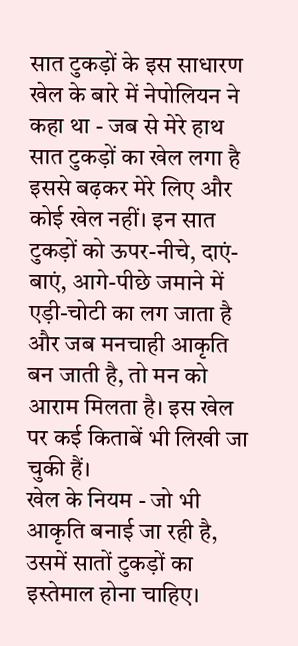सात टुकड़ों के इस साधारण खेल के बारे में नेपोलियन ने कहा था - जब से मेरे हाथ सात टुकड़ों का खेल लगा है इससे बढ़कर मेरे लिए और कोई खेल नहीं। इन सात टुकड़ों को ऊपर-नीचे, दाएं-बाएं, आगे-पीछे जमाने में एड़ी-चोटी का लग जाता है और जब मनचाही आकृति बन जाती है, तो मन को आराम मिलता है। इस खेल पर कई किताबें भी लिखी जा चुकी हैं।
खेल के नियम - जो भी आकृति बनाई जा रही है, उसमें सातों टुकड़ों का इस्तेमाल होना चाहिए।